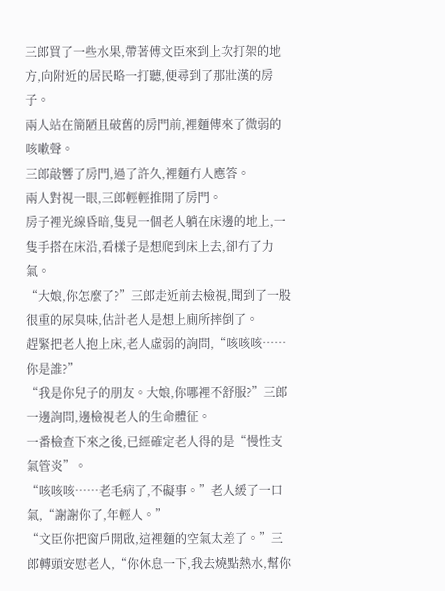三郎買了一些水果,帶著傅文臣來到上次打架的地方,向附近的居民略一打聽,便尋到了那壯漢的房子。
兩人站在簡陋且破舊的房門前,裡麵傳來了微弱的咳嗽聲。
三郎敲響了房門,過了許久,裡麵冇人應答。
兩人對視一眼,三郎輕輕推開了房門。
房子裡光線昏暗,隻見一個老人躺在床邊的地上,一隻手搭在床沿,看樣子是想爬到床上去,卻冇了力氣。
“大娘,你怎麼了?”三郎走近前去檢視,聞到了一股很重的尿臭味,估計老人是想上廁所摔倒了。
趕緊把老人抱上床,老人虛弱的詢問,“咳咳咳……你是誰?”
“我是你兒子的朋友。大娘,你哪裡不舒服?”三郎一邊詢問,邊檢視老人的生命體征。
一番檢查下來之後,已經確定老人得的是“慢性支氣管炎”。
“咳咳咳……老毛病了,不礙事。”老人緩了一口氣,“謝謝你了,年輕人。”
“文臣你把窗戶開啟,這裡麵的空氣太差了。”三郎轉頭安慰老人,“你休息一下,我去燒點熱水,幫你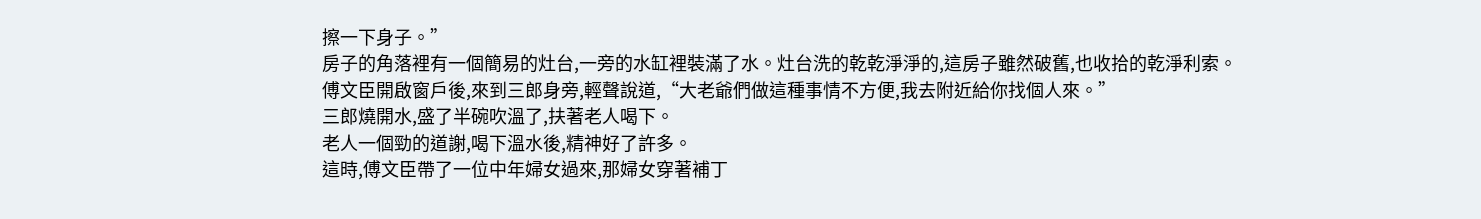擦一下身子。”
房子的角落裡有一個簡易的灶台,一旁的水缸裡裝滿了水。灶台洗的乾乾淨淨的,這房子雖然破舊,也收拾的乾淨利索。
傅文臣開啟窗戶後,來到三郎身旁,輕聲說道,“大老爺們做這種事情不方便,我去附近給你找個人來。”
三郎燒開水,盛了半碗吹溫了,扶著老人喝下。
老人一個勁的道謝,喝下溫水後,精神好了許多。
這時,傅文臣帶了一位中年婦女過來,那婦女穿著補丁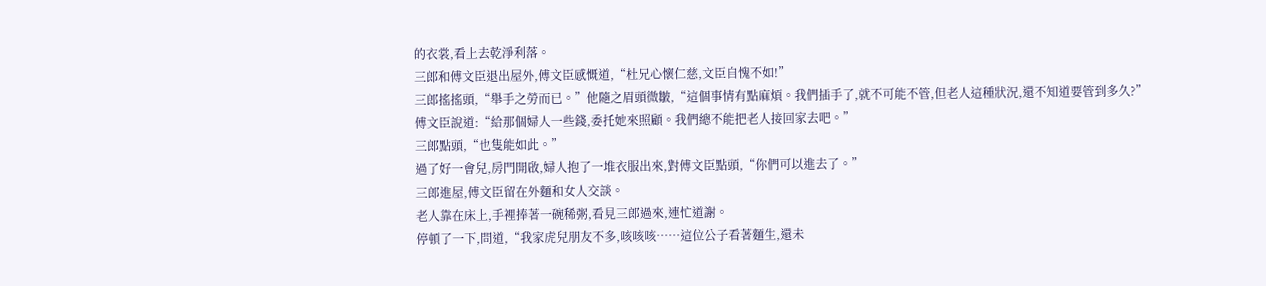的衣裳,看上去乾淨利落。
三郎和傅文臣退出屋外,傅文臣感慨道,“杜兄心懷仁慈,文臣自愧不如!”
三郎搖搖頭,“舉手之勞而已。”他隨之眉頭微皺,“這個事情有點麻煩。我們插手了,就不可能不管,但老人這種狀況,還不知道要管到多久?”
傅文臣說道:“給那個婦人一些錢,委托她來照顧。我們總不能把老人接回家去吧。”
三郎點頭,“也隻能如此。”
過了好一會兒,房門開啟,婦人抱了一堆衣服出來,對傅文臣點頭,“你們可以進去了。”
三郎進屋,傅文臣留在外麵和女人交談。
老人靠在床上,手裡捧著一碗稀粥,看見三郎過來,連忙道謝。
停頓了一下,問道,“我家虎兒朋友不多,咳咳咳……這位公子看著麵生,還未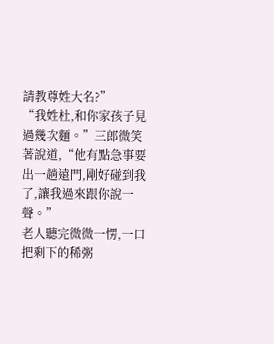請教尊姓大名?”
“我姓杜,和你家孩子見過幾次麵。”三郎微笑著說道,“他有點急事要出一趟遠門,剛好碰到我了,讓我過來跟你說一聲。”
老人聽完微微一愣,一口把剩下的稀粥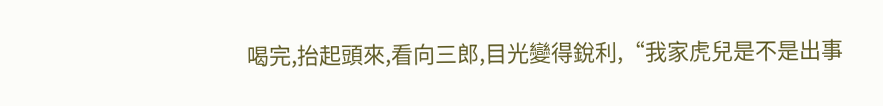喝完,抬起頭來,看向三郎,目光變得銳利,“我家虎兒是不是出事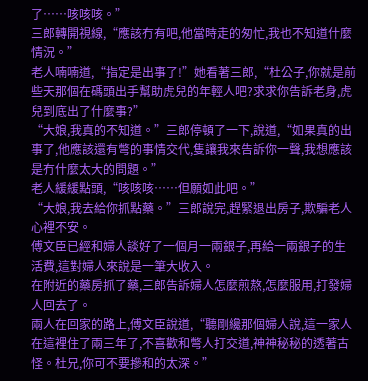了……咳咳咳。”
三郎轉開視線,“應該冇有吧,他當時走的匆忙,我也不知道什麼情況。”
老人喃喃道,“指定是出事了!”她看著三郎,“杜公子,你就是前些天那個在碼頭出手幫助虎兒的年輕人吧?求求你告訴老身,虎兒到底出了什麼事?”
“大娘,我真的不知道。”三郎停頓了一下,說道,“如果真的出事了,他應該還有彆的事情交代,隻讓我來告訴你一聲,我想應該是冇什麼太大的問題。”
老人緩緩點頭,“咳咳咳……但願如此吧。”
“大娘,我去給你抓點藥。”三郎說完,趕緊退出房子,欺騙老人心裡不安。
傅文臣已經和婦人談好了一個月一兩銀子,再給一兩銀子的生活費,這對婦人來說是一筆大收入。
在附近的藥房抓了藥,三郎告訴婦人怎麼煎熬,怎麼服用,打發婦人回去了。
兩人在回家的路上,傅文臣說道,“聽剛纔那個婦人說,這一家人在這裡住了兩三年了,不喜歡和彆人打交道,神神秘秘的透著古怪。杜兄,你可不要摻和的太深。”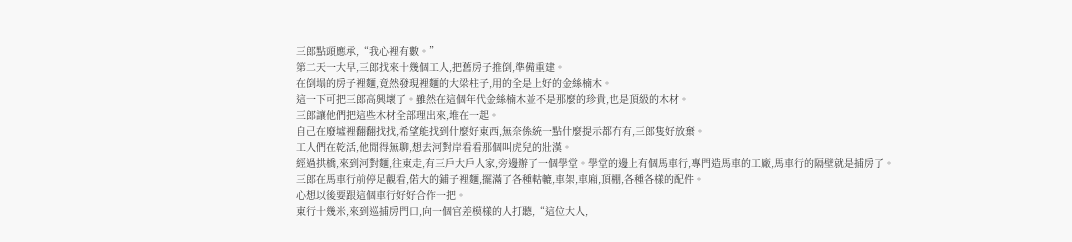三郎點頭應承,“我心裡有數。”
第二天一大早,三郎找來十幾個工人,把舊房子推倒,準備重建。
在倒塌的房子裡麵,竟然發現裡麵的大梁柱子,用的全是上好的金絲楠木。
這一下可把三郎高興壞了。雖然在這個年代金絲楠木並不是那麼的珍貴,也是頂級的木材。
三郎讓他們把這些木材全部理出來,堆在一起。
自己在廢墟裡翻翻找找,希望能找到什麼好東西,無奈係統一點什麼提示都冇有,三郎隻好放棄。
工人們在乾活,他閒得無聊,想去河對岸看看那個叫虎兒的壯漢。
經過拱橋,來到河對麵,往東走,有三戶大戶人家,旁邊辦了一個學堂。學堂的邊上有個馬車行,專門造馬車的工廠,馬車行的隔壁就是捕房了。
三郎在馬車行前停足觀看,偌大的鋪子裡麵,擺滿了各種軲轆,車架,車廂,頂棚,各種各樣的配件。
心想以後要跟這個車行好好合作一把。
東行十幾米,來到巡捕房門口,向一個官差模樣的人打聽,“這位大人,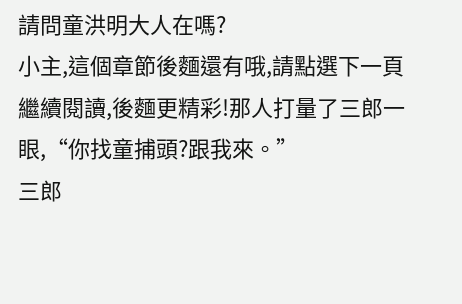請問童洪明大人在嗎?
小主,這個章節後麵還有哦,請點選下一頁繼續閱讀,後麵更精彩!那人打量了三郎一眼,“你找童捕頭?跟我來。”
三郎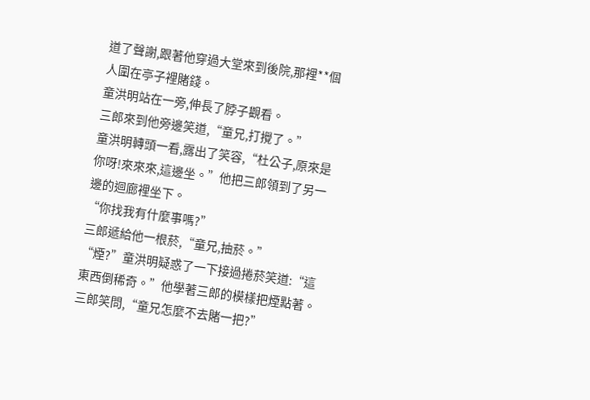道了聲謝,跟著他穿過大堂來到後院,那裡**個人圍在亭子裡賭錢。
童洪明站在一旁,伸長了脖子觀看。
三郎來到他旁邊笑道,“童兄,打攪了。”
童洪明轉頭一看,露出了笑容,“杜公子,原來是你呀!來來來,這邊坐。”他把三郎領到了另一邊的迴廊裡坐下。
“你找我有什麼事嗎?”
三郎遞給他一根菸,“童兄,抽菸。”
“煙?”童洪明疑惑了一下接過捲菸笑道:“這東西倒稀奇。”他學著三郎的模樣把煙點著。
三郎笑問,“童兄怎麼不去賭一把?”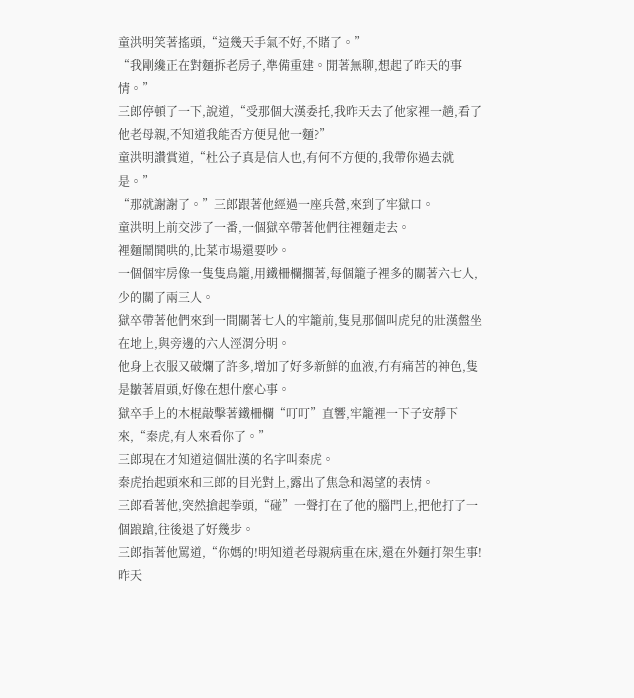童洪明笑著搖頭,“這幾天手氣不好,不賭了。”
“我剛纔正在對麵拆老房子,準備重建。閒著無聊,想起了昨天的事情。”
三郎停頓了一下,說道,“受那個大漢委托,我昨天去了他家裡一趟,看了他老母親,不知道我能否方便見他一麵?”
童洪明讚賞道,“杜公子真是信人也,有何不方便的,我帶你過去就是。”
“那就謝謝了。”三郎跟著他經過一座兵營,來到了牢獄口。
童洪明上前交涉了一番,一個獄卒帶著他們往裡麵走去。
裡麵鬧鬨哄的,比菜市場還要吵。
一個個牢房像一隻隻鳥籠,用鐵柵欄擱著,每個籠子裡多的關著六七人,少的關了兩三人。
獄卒帶著他們來到一間關著七人的牢籠前,隻見那個叫虎兒的壯漢盤坐在地上,與旁邊的六人涇渭分明。
他身上衣服又破爛了許多,增加了好多新鮮的血液,冇有痛苦的神色,隻是皺著眉頭,好像在想什麼心事。
獄卒手上的木棍敲擊著鐵柵欄“叮叮”直響,牢籠裡一下子安靜下來,“秦虎,有人來看你了。”
三郎現在才知道這個壯漢的名字叫秦虎。
秦虎抬起頭來和三郎的目光對上,露出了焦急和渴望的表情。
三郎看著他,突然搶起拳頭,“碰”一聲打在了他的腦門上,把他打了一個踉蹌,往後退了好幾步。
三郎指著他罵道,“你媽的!明知道老母親病重在床,還在外麵打架生事!昨天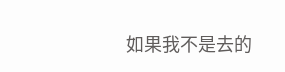如果我不是去的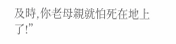及時,你老母親就怕死在地上了!”